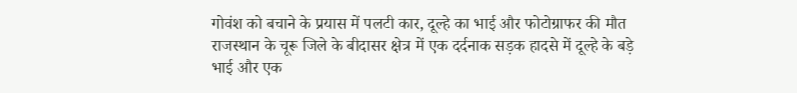गोवंश को बचाने के प्रयास में पलटी कार, दूल्हे का भाई और फोटोग्राफर की मौत
राजस्थान के चूरू जिले के बीदासर क्षेत्र में एक दर्दनाक सड़क हादसे में दूल्हे के बड़े भाई और एक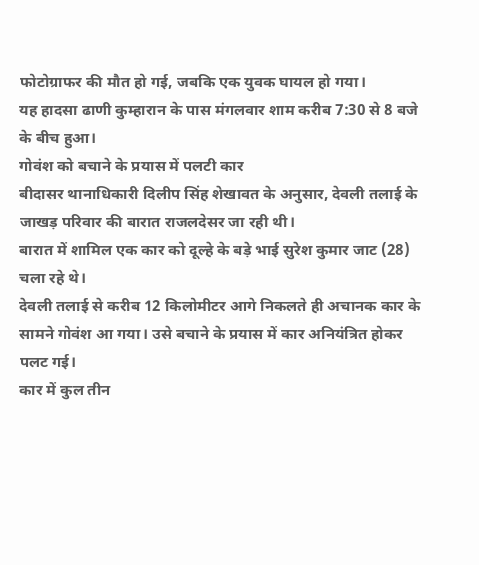फोटोग्राफर की मौत हो गई, जबकि एक युवक घायल हो गया।
यह हादसा ढाणी कुम्हारान के पास मंगलवार शाम करीब 7:30 से 8 बजे के बीच हुआ।
गोवंश को बचाने के प्रयास में पलटी कार
बीदासर थानाधिकारी दिलीप सिंह शेखावत के अनुसार, देवली तलाई के जाखड़ परिवार की बारात राजलदेसर जा रही थी।
बारात में शामिल एक कार को दूल्हे के बड़े भाई सुरेश कुमार जाट (28) चला रहे थे।
देवली तलाई से करीब 12 किलोमीटर आगे निकलते ही अचानक कार के सामने गोवंश आ गया। उसे बचाने के प्रयास में कार अनियंत्रित होकर पलट गई।
कार में कुल तीन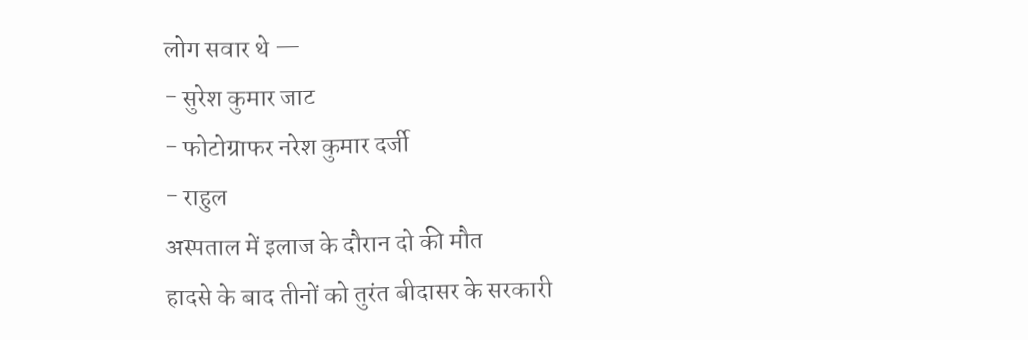लोग सवार थे —
- सुरेश कुमार जाट
- फोटोग्राफर नरेश कुमार दर्जी
- राहुल
अस्पताल में इलाज के दौरान दो की मौत
हादसे के बाद तीनों को तुरंत बीदासर के सरकारी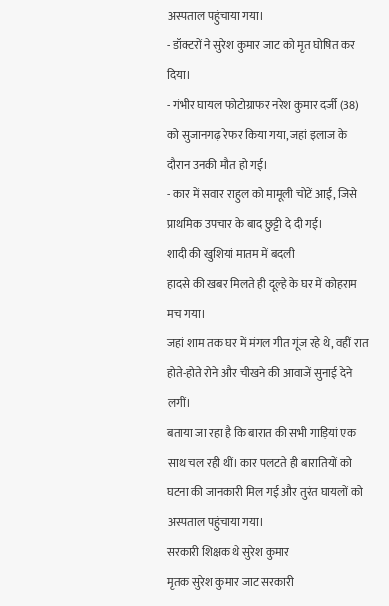अस्पताल पहुंचाया गया।
- डॉक्टरों ने सुरेश कुमार जाट को मृत घोषित कर दिया।
- गंभीर घायल फोटोग्राफर नरेश कुमार दर्जी (38) को सुजानगढ़ रेफर किया गया, जहां इलाज के दौरान उनकी मौत हो गई।
- कार में सवार राहुल को मामूली चोटें आईं, जिसे प्राथमिक उपचार के बाद छुट्टी दे दी गई।
शादी की खुशियां मातम में बदली
हादसे की खबर मिलते ही दूल्हे के घर में कोहराम मच गया।
जहां शाम तक घर में मंगल गीत गूंज रहे थे, वहीं रात होते-होते रोने और चीखने की आवाजें सुनाई देने लगीं।
बताया जा रहा है कि बारात की सभी गाड़ियां एक साथ चल रही थीं। कार पलटते ही बारातियों को घटना की जानकारी मिल गई और तुरंत घायलों को अस्पताल पहुंचाया गया।
सरकारी शिक्षक थे सुरेश कुमार
मृतक सुरेश कुमार जाट सरकारी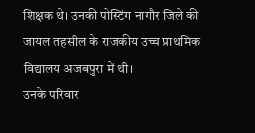शिक्षक थे। उनकी पोस्टिंग नागौर जिले की जायल तहसील के राजकीय उच्च प्राथमिक विद्यालय अजबपुरा में थी।
उनके परिवार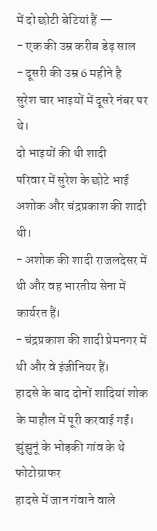में दो छोटी बेटियां हैं —
- एक की उम्र करीब डेढ़ साल
- दूसरी की उम्र 6 महीने है
सुरेश चार भाइयों में दूसरे नंबर पर थे।
दो भाइयों की थी शादी
परिवार में सुरेश के छोटे भाई अशोक और चंद्रप्रकाश की शादी थी।
- अशोक की शादी राजलदेसर में थी और वह भारतीय सेना में कार्यरत हैं।
- चंद्रप्रकाश की शादी प्रेमनगर में थी और वे इंजीनियर हैं।
हादसे के बाद दोनों शादियां शोक के माहौल में पूरी करवाई गईं।
झुंझुनूं के भोड़की गांव के थे फोटोग्राफर
हादसे में जान गंवाने वाले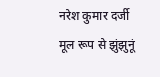नरेश कुमार दर्जी मूल रूप से झुंझुनूं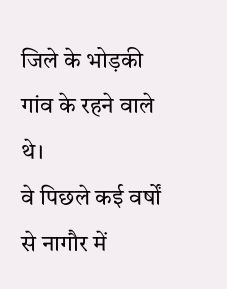जिले के भोड़की गांव के रहने वाले थे।
वे पिछले कई वर्षों से नागौर में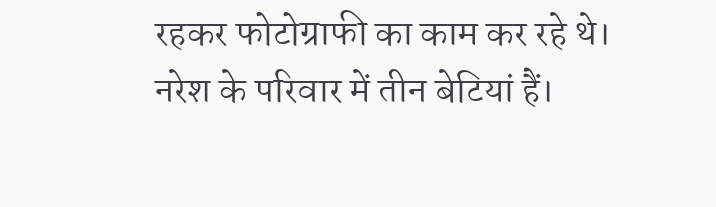रहकर फोटोग्राफी का काम कर रहे थे।
नरेश के परिवार में तीन बेटियां हैं।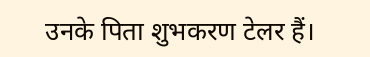उनके पिता शुभकरण टेलर हैं।